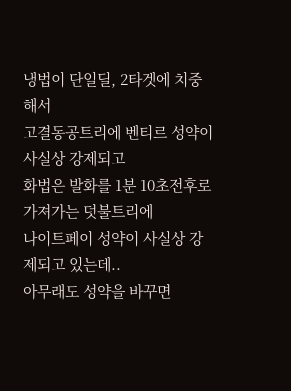냉법이 단일딜, 2타겟에 치중해서
고결동공트리에 벤티르 성약이 사실상 강제되고
화법은 발화를 1분 10초전후로 가져가는 덧불트리에
나이트페이 성약이 사실상 강제되고 있는데..
아무래도 성약을 바꾸면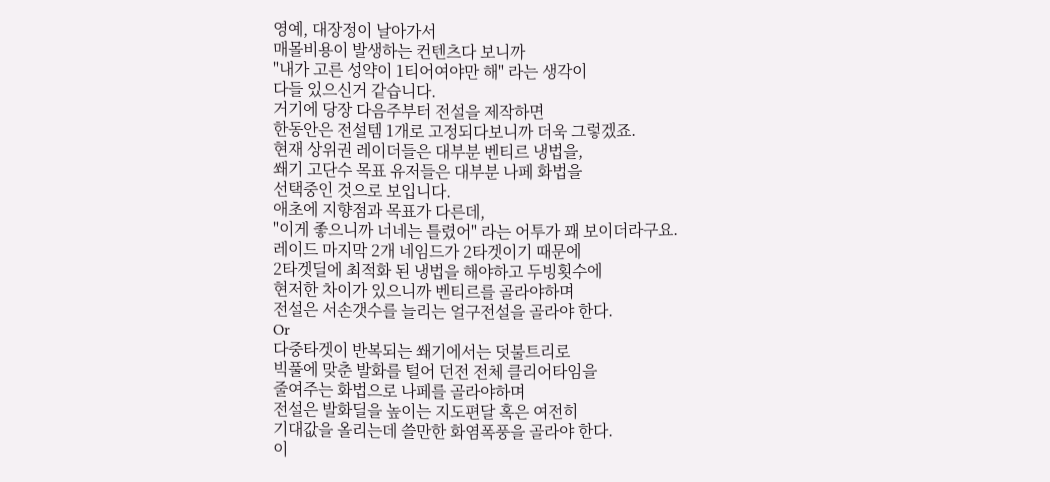영예, 대장정이 날아가서
매몰비용이 발생하는 컨텐츠다 보니까
"내가 고른 성약이 1티어여야만 해" 라는 생각이
다들 있으신거 같습니다.
거기에 당장 다음주부터 전설을 제작하면
한동안은 전설템 1개로 고정되다보니까 더욱 그렇겠죠.
현재 상위권 레이더들은 대부분 벤티르 냉법을,
쐐기 고단수 목표 유저들은 대부분 나페 화법을
선택중인 것으로 보입니다.
애초에 지향점과 목표가 다른데,
"이게 좋으니까 너네는 틀렸어" 라는 어투가 꽤 보이더라구요.
레이드 마지막 2개 네임드가 2타겟이기 때문에
2타겟딜에 최적화 된 냉법을 해야하고 두빙횟수에
현저한 차이가 있으니까 벤티르를 골라야하며
전설은 서손갯수를 늘리는 얼구전설을 골라야 한다.
Or
다중타겟이 반복되는 쐐기에서는 덧불트리로
빅풀에 맞춘 발화를 털어 던전 전체 클리어타임을
줄여주는 화법으로 나페를 골라야하며
전설은 발화딜을 높이는 지도편달 혹은 여전히
기대값을 올리는데 쓸만한 화염폭풍을 골라야 한다.
이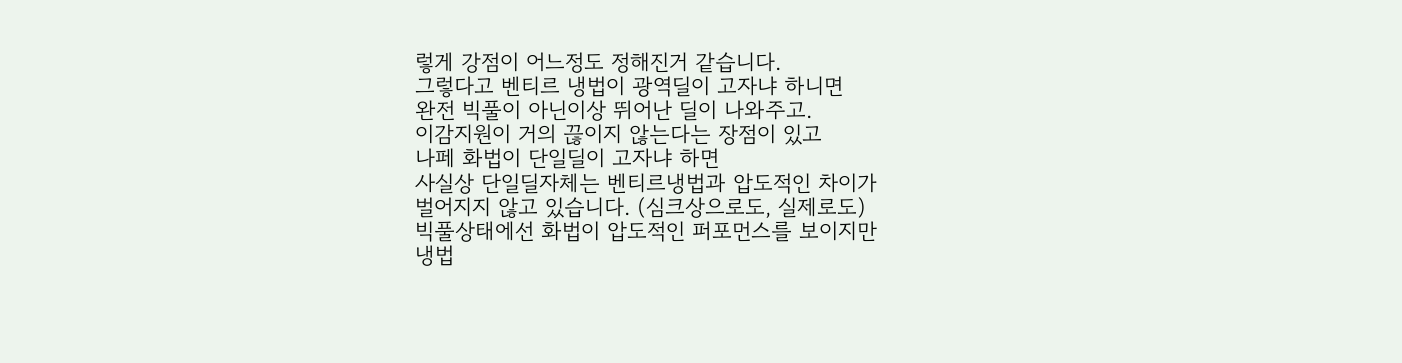렇게 강점이 어느정도 정해진거 같습니다.
그렇다고 벤티르 냉법이 광역딜이 고자냐 하니면
완전 빅풀이 아닌이상 뛰어난 딜이 나와주고.
이감지원이 거의 끊이지 않는다는 장점이 있고
나페 화법이 단일딜이 고자냐 하면
사실상 단일딜자체는 벤티르냉법과 압도적인 차이가
벌어지지 않고 있습니다. (심크상으로도, 실제로도)
빅풀상태에선 화법이 압도적인 퍼포먼스를 보이지만
냉법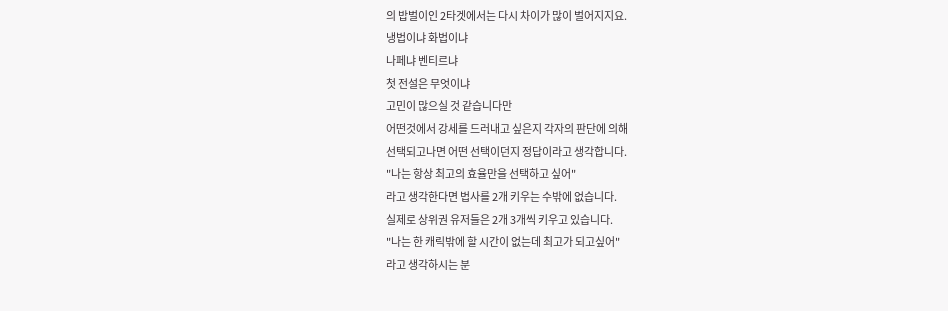의 밥벌이인 2타겟에서는 다시 차이가 많이 벌어지지요.
냉법이냐 화법이냐
나페냐 벤티르냐
첫 전설은 무엇이냐
고민이 많으실 것 같습니다만
어떤것에서 강세를 드러내고 싶은지 각자의 판단에 의해
선택되고나면 어떤 선택이던지 정답이라고 생각합니다.
"나는 항상 최고의 효율만을 선택하고 싶어"
라고 생각한다면 법사를 2개 키우는 수밖에 없습니다.
실제로 상위권 유저들은 2개 3개씩 키우고 있습니다.
"나는 한 캐릭밖에 할 시간이 없는데 최고가 되고싶어"
라고 생각하시는 분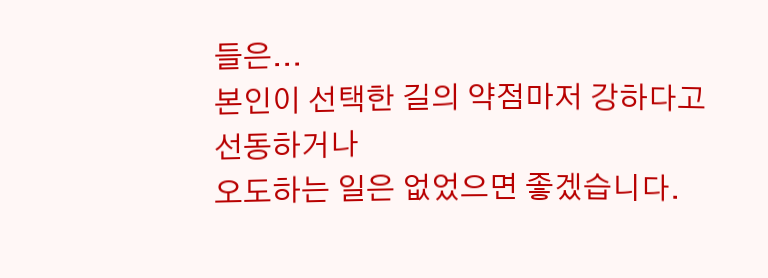들은...
본인이 선택한 길의 약점마저 강하다고 선동하거나
오도하는 일은 없었으면 좋겠습니다.